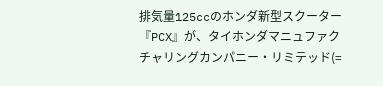排気量125ccのホンダ新型スクーター『PCX』が、タイホンダマニュファクチャリングカンパニー・リミテッド(=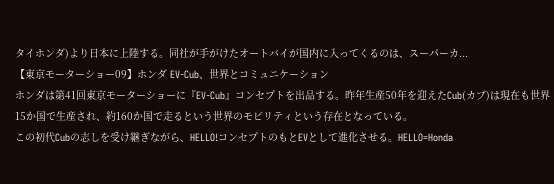タイホンダ)より日本に上陸する。同社が手がけたオートバイが国内に入ってくるのは、スーパーカ...
【東京モーターショー09】ホンダ EV-Cub、世界とコミュニケーション
ホンダは第41回東京モーターショーに『EV-Cub』コンセプトを出品する。昨年生産50年を迎えたCub(カブ)は現在も世界15か国で生産され、約160か国で走るという世界のモビリティという存在となっている。
この初代Cubの志しを受け継ぎながら、HELLO!コンセプトのもとEVとして進化させる。HELLO=Honda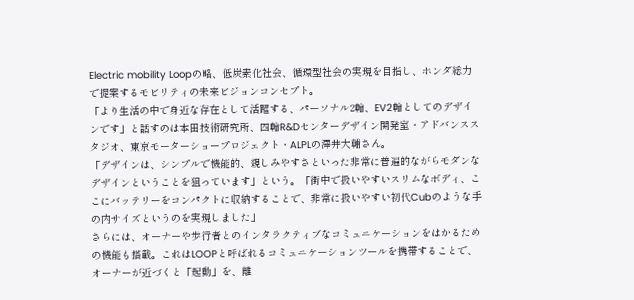Electric mobility Loopの略、低炭素化社会、循環型社会の実現を目指し、ホンダ総力で提案するモビリティの未来ビジョンコンセプト。
「より生活の中で身近な存在として活躍する、パーソナル2輪、EV2輪としてのデザインです」と話すのは本田技術研究所、四輪R&Dセンターデザイン開発室・アドバンススタジオ、東京モーターショープロジェクト・ALPLの澤井大輔さん。
「デザインは、シンプルで機能的、親しみやすさといった非常に普遍的ながらモダンなデザインということを狙っています」という。「街中で扱いやすいスリムなボディ、ここにバッテリーをコンパクトに収納することで、非常に扱いやすい初代Cubのような手の内サイズというのを実現しました」
さらには、オーナーや歩行者とのインタラクティブなコミュニケーションをはかるための機能も搭載。これはLOOPと呼ばれるコミュニケーションツールを携帯することで、オーナーが近づくと「起動」を、離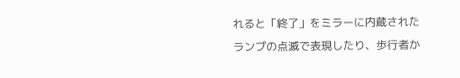れると「終了」をミラーに内蔵されたランプの点滅で表現したり、歩行者か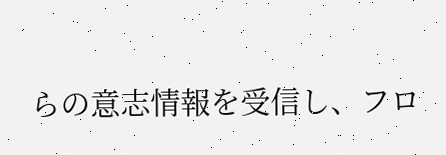らの意志情報を受信し、フロ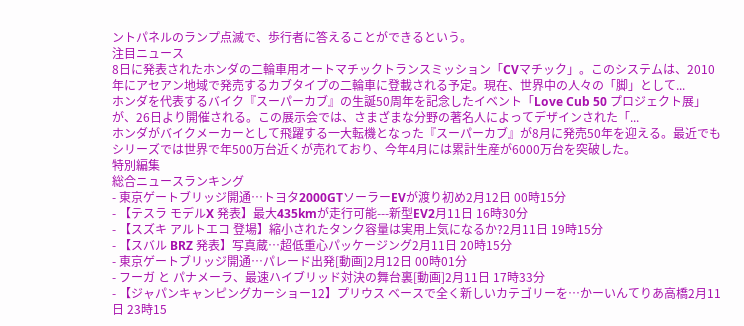ントパネルのランプ点滅で、歩行者に答えることができるという。
注目ニュース
8日に発表されたホンダの二輪車用オートマチックトランスミッション「CVマチック」。このシステムは、2010年にアセアン地域で発売するカブタイプの二輪車に登載される予定。現在、世界中の人々の「脚」として...
ホンダを代表するバイク『スーパーカブ』の生誕50周年を記念したイベント「Love Cub 50 プロジェクト展」が、26日より開催される。この展示会では、さまざまな分野の著名人によってデザインされた「...
ホンダがバイクメーカーとして飛躍する一大転機となった『スーパーカブ』が8月に発売50年を迎える。最近でもシリーズでは世界で年500万台近くが売れており、今年4月には累計生産が6000万台を突破した。
特別編集
総合ニュースランキング
- 東京ゲートブリッジ開通…トヨタ2000GTソーラーEVが渡り初め2月12日 00時15分
- 【テスラ モデルX 発表】最大435kmが走行可能---新型EV2月11日 16時30分
- 【スズキ アルトエコ 登場】縮小されたタンク容量は実用上気になるか?2月11日 19時15分
- 【スバル BRZ 発表】写真蔵…超低重心パッケージング2月11日 20時15分
- 東京ゲートブリッジ開通…パレード出発[動画]2月12日 00時01分
- フーガ と パナメーラ、最速ハイブリッド対決の舞台裏[動画]2月11日 17時33分
- 【ジャパンキャンピングカーショー12】プリウス ベースで全く新しいカテゴリーを…かーいんてりあ高橋2月11日 23時15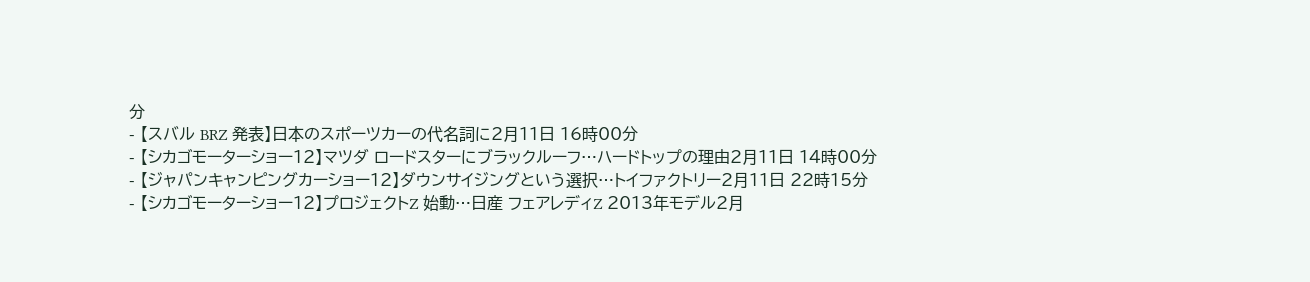分
- 【スバル BRZ 発表】日本のスポーツカーの代名詞に2月11日 16時00分
- 【シカゴモーターショー12】マツダ ロードスターにブラックルーフ…ハードトップの理由2月11日 14時00分
- 【ジャパンキャンピングカーショー12】ダウンサイジングという選択…トイファクトリー2月11日 22時15分
- 【シカゴモーターショー12】プロジェクトZ 始動…日産 フェアレディZ 2013年モデル2月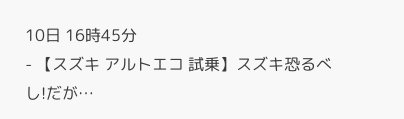10日 16時45分
- 【スズキ アルトエコ 試乗】スズキ恐るべし!だが…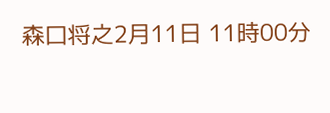森口将之2月11日 11時00分